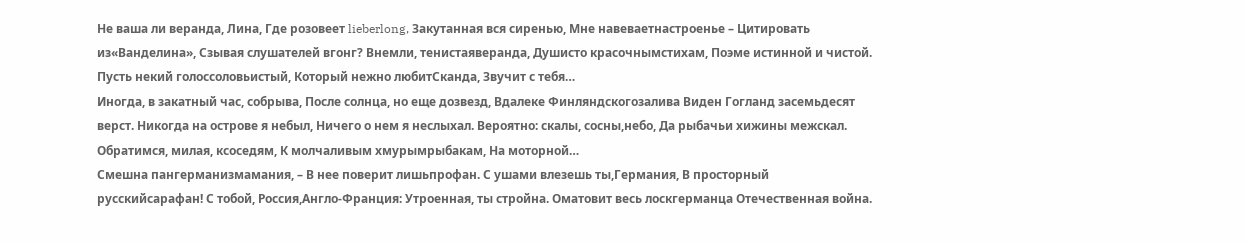Не ваша ли веранда, Лина, Где розовеет lieberlong, Закутанная вся сиренью, Мне навеваетнастроенье – Цитировать из«Ванделина», Сзывая слушателей вгонг? Внемли, тенистаяверанда, Душисто красочнымстихам, Поэме истинной и чистой. Пусть некий голоссоловьистый, Который нежно любитСканда, Звучит с тебя…
Иногда, в закатный час, собрыва, После солнца, но еще дозвезд, Вдалеке Финляндскогозалива Виден Гогланд засемьдесят верст. Никогда на острове я небыл, Ничего о нем я неслыхал. Вероятно: скалы, сосны,небо, Да рыбачьи хижины межскал. Обратимся, милая, ксоседям, К молчаливым хмурымрыбакам, На моторной…
Смешна пангерманизмамания, – В нее поверит лишьпрофан. С ушами влезешь ты,Германия, В просторный русскийсарафан! С тобой, Россия,Англо-Франция: Утроенная, ты стройна. Оматовит весь лоскгерманца Отечественная война.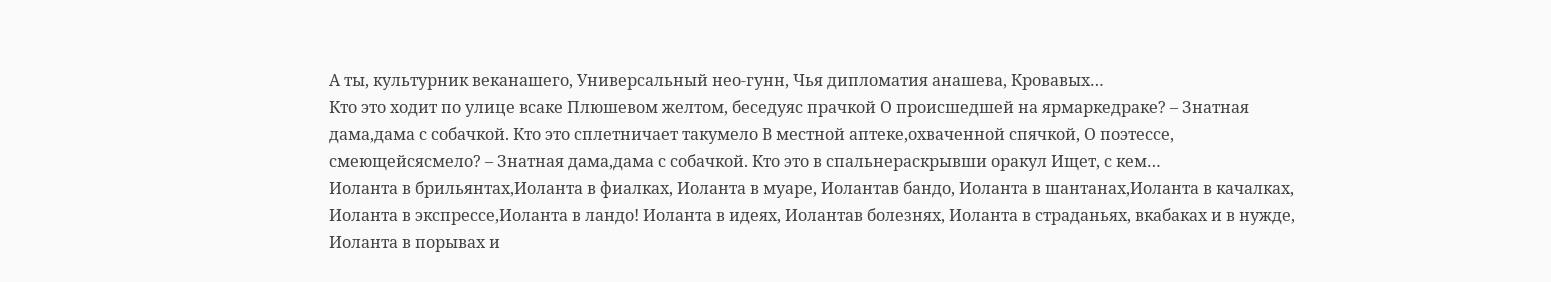А ты, культурник веканашего, Универсальный нео-гунн, Чья дипломатия анашева, Кровавых…
Кто это ходит по улице всаке Плюшевом желтом, беседуяс прачкой О происшедшей на ярмаркедраке? – Знатная дама,дама с собачкой. Кто это сплетничает такумело В местной аптеке,охваченной спячкой, О поэтессе, смеющейсясмело? – Знатная дама,дама с собачкой. Кто это в спальнераскрывши оракул Ищет, с кем…
Иоланта в брильянтах,Иоланта в фиалках, Иоланта в муаре, Иолантав бандо, Иоланта в шантанах,Иоланта в качалках, Иоланта в экспрессе,Иоланта в ландо! Иоланта в идеях, Иолантав болезнях, Иоланта в страданьях, вкабаках и в нужде, Иоланта в порывах и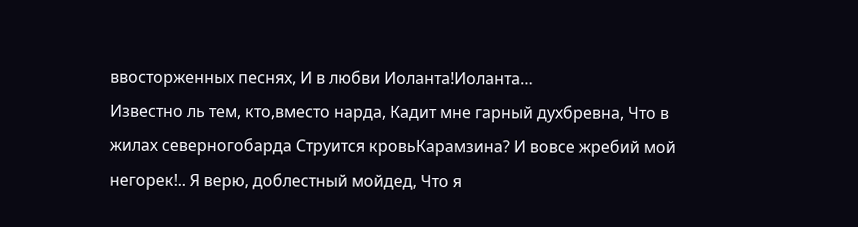ввосторженных песнях, И в любви Иоланта!Иоланта…
Известно ль тем, кто,вместо нарда, Кадит мне гарный духбревна, Что в жилах северногобарда Струится кровьКарамзина? И вовсе жребий мой негорек!.. Я верю, доблестный мойдед, Что я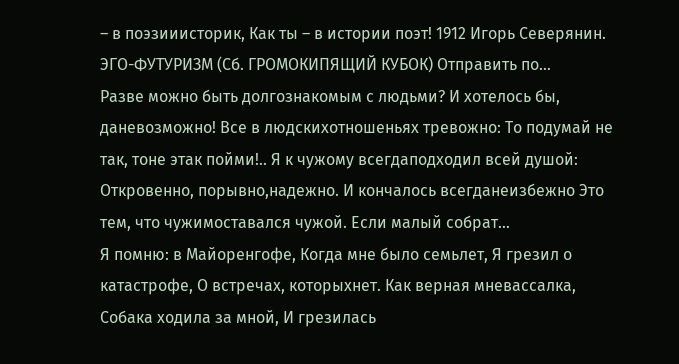– в поэзииисторик, Как ты – в истории поэт! 1912 Игорь Северянин. ЭГО-ФУТУРИЗМ (Сб. ГРОМОКИПЯЩИЙ КУБОК) Отправить по…
Разве можно быть долгознакомым с людьми? И хотелось бы, даневозможно! Все в людскихотношеньях тревожно: То подумай не так, тоне этак пойми!.. Я к чужому всегдаподходил всей душой: Откровенно, порывно,надежно. И кончалось всегданеизбежно Это тем, что чужимоставался чужой. Если малый собрат…
Я помню: в Майоренгофе, Когда мне было семьлет, Я грезил о катастрофе, О встречах, которыхнет. Как верная мневассалка, Собака ходила за мной, И грезилась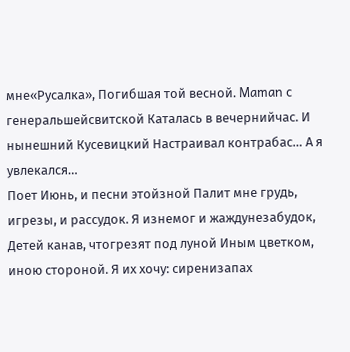мне«Русалка», Погибшая той весной. Maman с генеральшейсвитской Каталась в вечернийчас. И нынешний Кусевицкий Настраивал контрабас… А я увлекался…
Поет Июнь, и песни этойзной Палит мне грудь, игрезы, и рассудок. Я изнемог и жаждунезабудок, Детей канав, чтогрезят под луной Иным цветком, иною стороной. Я их хочу: сиренизапах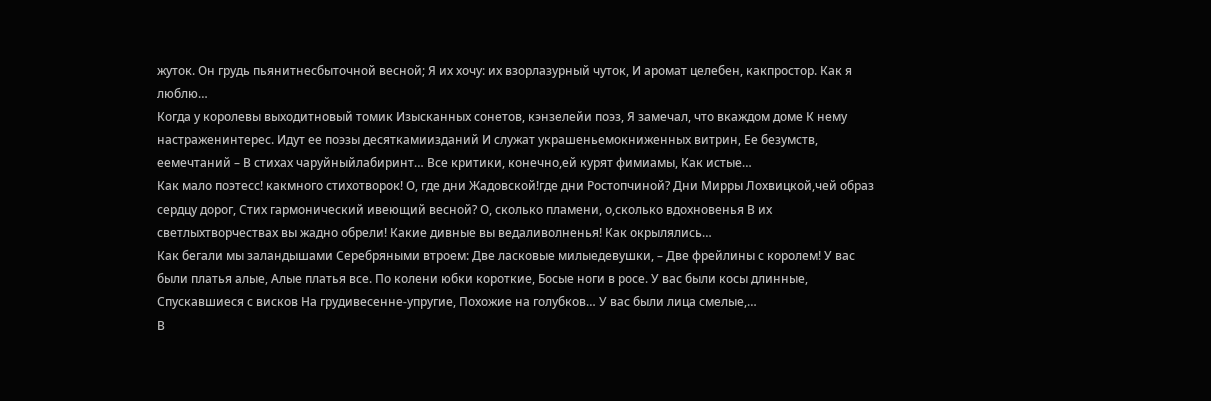жуток. Он грудь пьянитнесбыточной весной; Я их хочу: их взорлазурный чуток, И аромат целебен, какпростор. Как я люблю…
Когда у королевы выходитновый томик Изысканных сонетов, кэнзелейи поэз, Я замечал, что вкаждом доме К нему настраженинтерес. Идут ее поэзы десяткамиизданий И служат украшеньемокниженных витрин, Ее безумств, еемечтаний – В стихах чаруйныйлабиринт… Все критики, конечно,ей курят фимиамы, Как истые…
Как мало поэтесс! какмного стихотворок! О, где дни Жадовской!где дни Ростопчиной? Дни Мирры Лохвицкой,чей образ сердцу дорог, Стих гармонический ивеющий весной? О, сколько пламени, о,сколько вдохновенья В их светлыхтворчествах вы жадно обрели! Какие дивные вы ведаливолненья! Как окрылялись…
Как бегали мы заландышами Серебряными втроем: Две ласковые милыедевушки, – Две фрейлины с королем! У вас были платья алые, Алые платья все. По колени юбки короткие, Босые ноги в росе. У вас были косы длинные, Спускавшиеся с висков На грудивесенне-упругие, Похожие на голубков… У вас были лица смелые,…
В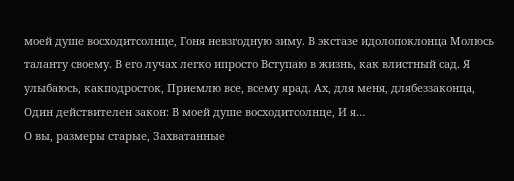моей душе восходитсолнце, Гоня невзгодную зиму. В экстазе идолопоклонца Молюсь таланту своему. В его лучах легко ипросто Вступаю в жизнь, как влистный сад. Я улыбаюсь, какподросток, Приемлю все, всему ярад. Ах, для меня, длябеззаконца, Один действителен закон: В моей душе восходитсолнце, И я…
О вы, размеры старые, Захватанные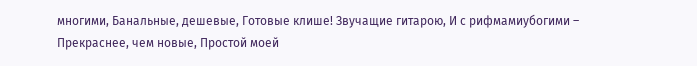многими, Банальные, дешевые, Готовые клише! Звучащие гитарою, И с рифмамиубогими – Прекраснее, чем новые, Простой моей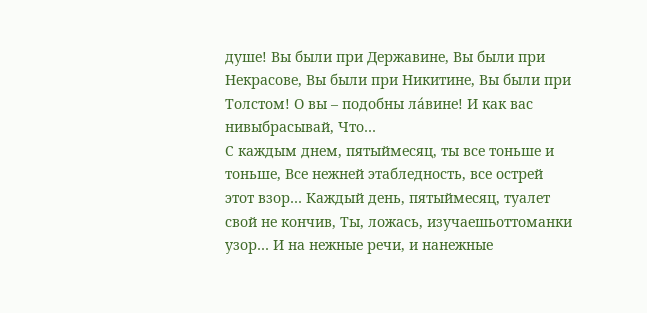душе! Вы были при Державине, Вы были при Некрасове, Вы были при Никитине, Вы были при Толстом! О вы – подобны лáвине! И как вас нивыбрасывай, Что…
С каждым днем, пятыймесяц, ты все тоньше и тоньше, Все нежней этабледность, все острей этот взор… Каждый день, пятыймесяц, туалет свой не кончив, Ты, ложась, изучаешьоттоманки узор… И на нежные речи, и нанежные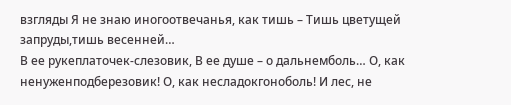взгляды Я не знаю иногоотвечанья, как тишь – Тишь цветущей запруды,тишь весенней…
В ее рукеплаточек-слезовик, В ее душе – о дальнемболь… О, как ненуженподберезовик! О, как несладокгоноболь! И лес, не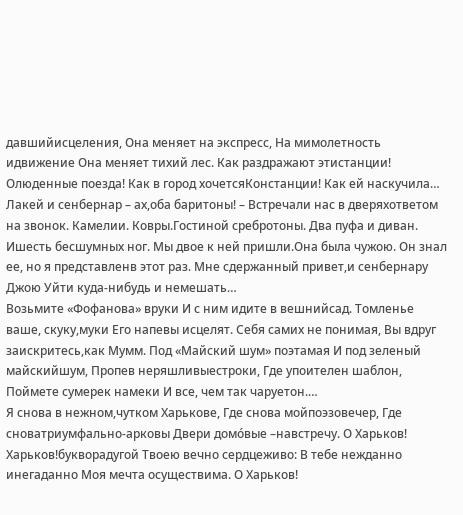давшийисцеления, Она меняет на экспресс, На мимолетность идвижение Она меняет тихий лес. Как раздражают этистанции! Олюденные поезда! Как в город хочетсяКонстанции! Как ей наскучила…
Лакей и сенбернар – ах,оба баритоны! – Встречали нас в дверяхответом на звонок. Камелии. Ковры.Гостиной сребротоны. Два пуфа и диван. Ишесть бесшумных ног. Мы двое к ней пришли.Она была чужою. Он знал ее, но я представленв этот раз. Мне сдержанный привет,и сенбернару Джою Уйти куда-нибудь и немешать…
Возьмите «Фофанова» вруки И с ним идите в вешнийсад. Томленье ваше, скуку,муки Его напевы исцелят. Себя самих не понимая, Вы вдруг заискритесь,как Мумм. Под «Майский шум» поэтамая И под зеленый майскийшум, Пропев неряшливыестроки, Где упоителен шаблон, Поймете сумерек намеки И все, чем так чаруетон.…
Я снова в нежном,чутком Харькове, Где снова мойпоэзовечер, Где сноватриумфально-арковы Двери домóвые –навстречу. О Харьков! Харьков!букворадугой Твоею вечно сердцеживо: В тебе нежданно инегаданно Моя мечта осуществима. О Харьков!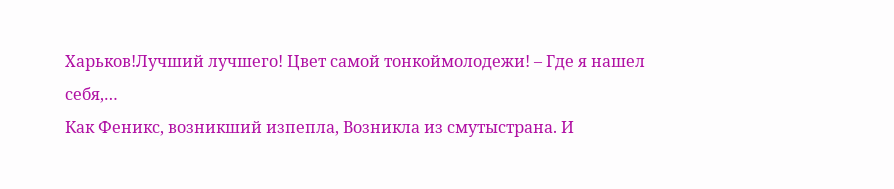Харьков!Лучший лучшего! Цвет самой тонкоймолодежи! – Где я нашел себя,…
Как Феникс, возникший изпепла, Возникла из смутыстрана. И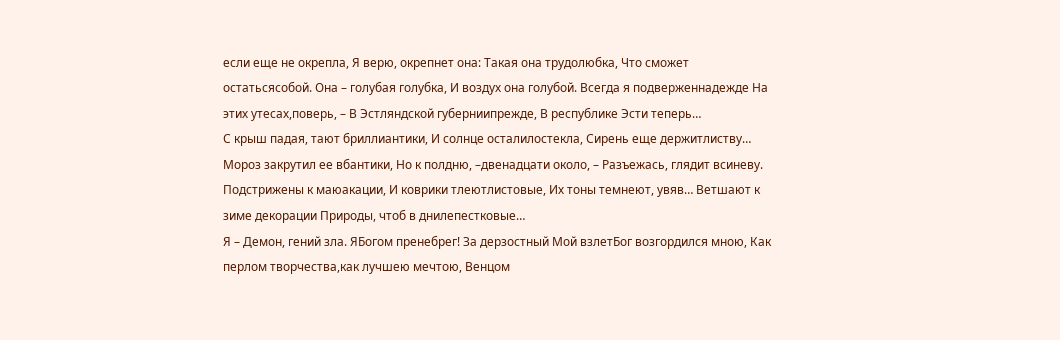если еще не окрепла, Я верю, окрепнет она: Такая она трудолюбка, Что сможет остатьсясобой. Она – голубая голубка, И воздух она голубой. Всегда я подверженнадежде На этих утесах,поверь, – В Эстляндской губерниипрежде, В республике Эсти теперь…
С крыш падая, тают бриллиантики, И солнце осталилостекла, Сирень еще держитлиству… Мороз закрутил ее вбантики, Но к полдню, –двенадцати около, – Разъежась, глядит всиневу. Подстрижены к маюакации, И коврики тлеютлистовые, Их тоны темнеют, увяв… Ветшают к зиме декорации Природы, чтоб в днилепестковые…
Я – Демон, гений зла. ЯБогом пренебрег! За дерзостный Мой взлетБог возгордился мною, Как перлом творчества,как лучшею мечтою, Венцом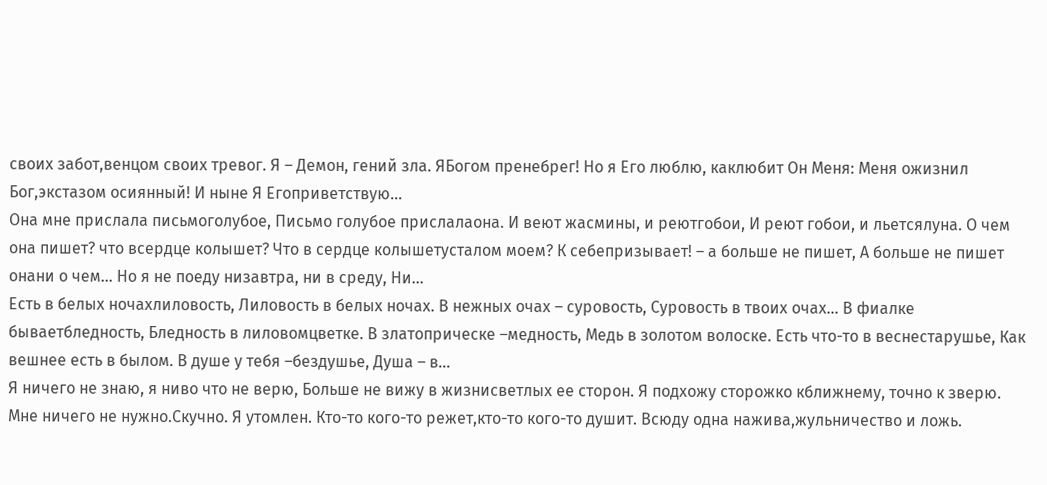своих забот,венцом своих тревог. Я – Демон, гений зла. ЯБогом пренебрег! Но я Его люблю, каклюбит Он Меня: Меня ожизнил Бог,экстазом осиянный! И ныне Я Егоприветствую…
Она мне прислала письмоголубое, Письмо голубое прислалаона. И веют жасмины, и реютгобои, И реют гобои, и льетсялуна. О чем она пишет? что всердце колышет? Что в сердце колышетусталом моем? К себепризывает! – а больше не пишет, А больше не пишет онани о чем… Но я не поеду низавтра, ни в среду, Ни…
Есть в белых ночахлиловость, Лиловость в белых ночах. В нежных очах – суровость, Суровость в твоих очах… В фиалке бываетбледность, Бледность в лиловомцветке. В златоприческе –медность, Медь в золотом волоске. Есть что-то в веснестарушье, Как вешнее есть в былом. В душе у тебя –бездушье, Душа – в…
Я ничего не знаю, я ниво что не верю, Больше не вижу в жизнисветлых ее сторон. Я подхожу сторожко кближнему, точно к зверю. Мне ничего не нужно.Скучно. Я утомлен. Кто-то кого-то режет,кто-то кого-то душит. Всюду одна нажива,жульничество и ложь.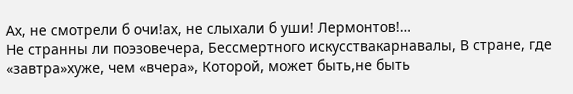Ах, не смотрели б очи!ах, не слыхали б уши! Лермонтов!…
Не странны ли поэзовечера, Бессмертного искусствакарнавалы, В стране, где «завтра»хуже, чем «вчера», Которой, может быть,не быть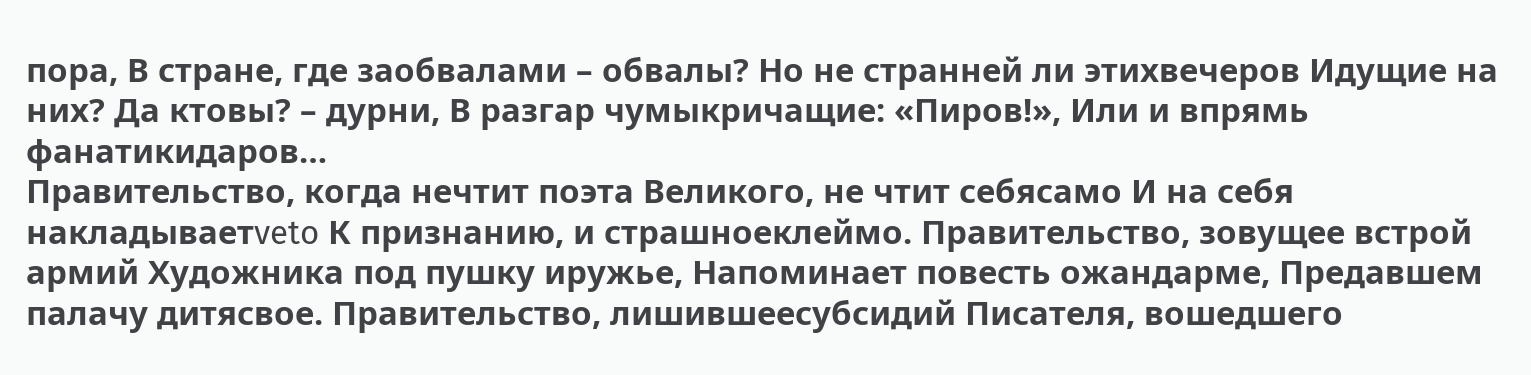пора, В стране, где заобвалами – обвалы? Но не странней ли этихвечеров Идущие на них? Да ктовы? – дурни, В разгар чумыкричащие: «Пиров!», Или и впрямь фанатикидаров…
Правительство, когда нечтит поэта Великого, не чтит себясамо И на себя накладываетveto К признанию, и страшноеклеймо. Правительство, зовущее встрой армий Художника под пушку иружье, Напоминает повесть ожандарме, Предавшем палачу дитясвое. Правительство, лишившеесубсидий Писателя, вошедшего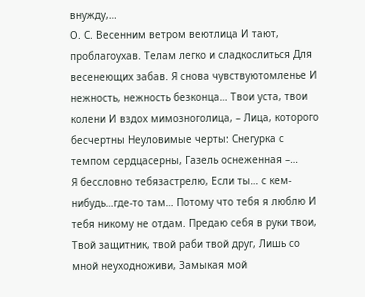внужду,…
О. С. Весенним ветром веютлица И тают, проблагоухав. Телам легко и сладкослиться Для весенеющих забав. Я снова чувствуютомленье И нежность, нежность безконца… Твои уста, твои колени И вздох мимозноголица, – Лица, которого бесчертны Неуловимые черты: Снегурка с темпом сердцасерны, Газель оснеженная –…
Я бессловно тебязастрелю, Если ты… с кем-нибудь…где-то там… Потому что тебя я люблю И тебя никому не отдам. Предаю себя в руки твои, Твой защитник, твой раби твой друг, Лишь со мной неуходноживи, Замыкая мой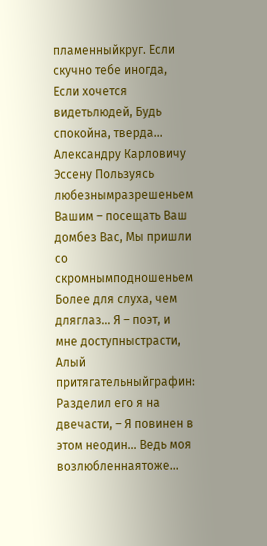пламенныйкруг. Если скучно тебе иногда, Если хочется видетьлюдей, Будь спокойна, тверда…
Александру Карловичу Эссену Пользуясь любезнымразрешеньем Вашим – посещать Ваш домбез Вас, Мы пришли со скромнымподношеньем Более для слуха, чем дляглаз… Я – поэт, и мне доступныстрасти, Алый притягательныйграфин: Разделил его я на двечасти, – Я повинен в этом неодин… Ведь моя возлюбленнаятоже…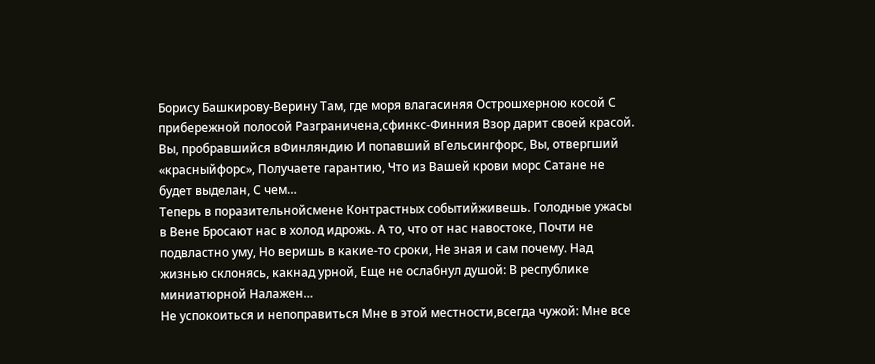Борису Башкирову-Верину Там, где моря влагасиняя Острошхерною косой С прибережной полосой Разграничена,сфинкс-Финния Взор дарит своей красой. Вы, пробравшийся вФинляндию И попавший вГельсингфорс, Вы, отвергший «красныйфорс», Получаете гарантию, Что из Вашей крови морс Сатане не будет выделан, С чем…
Теперь в поразительнойсмене Контрастных событийживешь. Голодные ужасы в Вене Бросают нас в холод идрожь. А то, что от нас навостоке, Почти не подвластно уму, Но веришь в какие-то сроки, Не зная и сам почему. Над жизнью склонясь, какнад урной, Еще не ослабнул душой: В республике миниатюрной Налажен…
Не успокоиться и непоправиться Мне в этой местности,всегда чужой: Мне все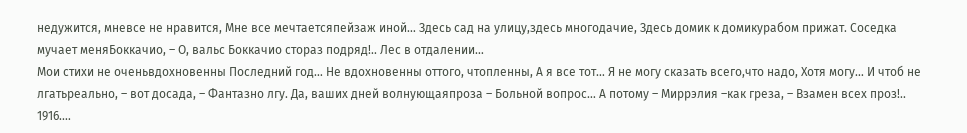недужится, мневсе не нравится, Мне все мечтаетсяпейзаж иной… Здесь сад на улицу,здесь многодачие, Здесь домик к домикурабом прижат. Соседка мучает меняБоккачио, – О, вальс Боккачио стораз подряд!.. Лес в отдалении…
Мои стихи не оченьвдохновенны Последний год… Не вдохновенны оттого, чтопленны, А я все тот… Я не могу сказать всего,что надо, Хотя могу… И чтоб не лгатьреально, – вот досада, – Фантазно лгу. Да, ваших дней волнующаяпроза – Больной вопрос… А потому – Миррэлия –как греза, – Взамен всех проз!.. 1916.…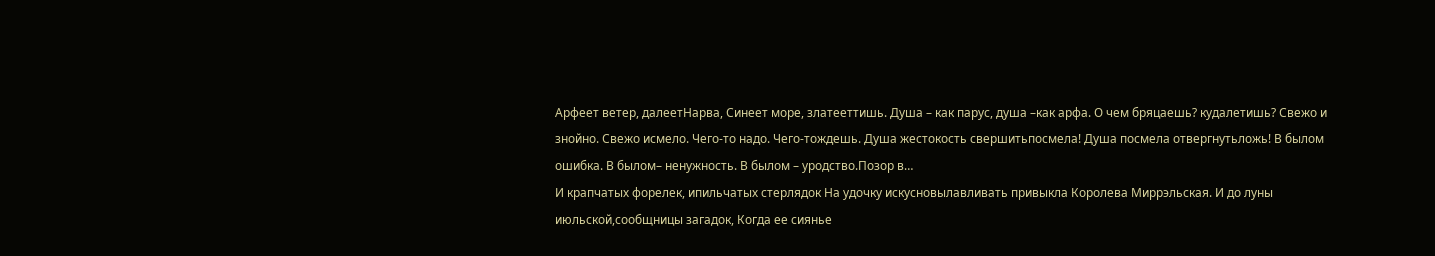Арфеет ветер, далеетНарва, Синеет море, златееттишь. Душа – как парус, душа –как арфа. О чем бряцаешь? кудалетишь? Свежо и знойно. Свежо исмело. Чего-то надо. Чего-тождешь. Душа жестокость свершитьпосмела! Душа посмела отвергнутьложь! В былом ошибка. В былом– ненужность. В былом – уродство.Позор в…
И крапчатых форелек, ипильчатых стерлядок На удочку искусновылавливать привыкла Королева Миррэльская. И до луны июльской,сообщницы загадок, Когда ее сиянье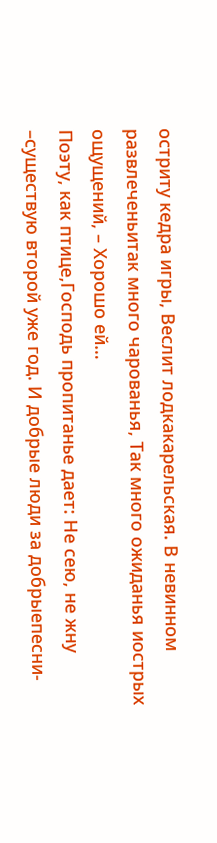остриту кедра игры, Веслит лодкакарельская. В невинном развлеченьитак много чарованья, Так много ожиданья иострых ощущений, – Хорошо ей…
Поэту, как птице,Господь пропитанье дает: Не сею, не жну –существую второй уже год. И добрые люди за добрыепесни-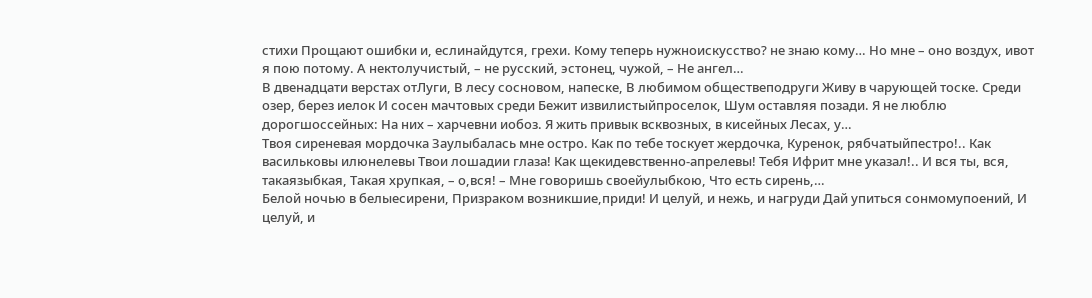стихи Прощают ошибки и, еслинайдутся, грехи. Кому теперь нужноискусство? не знаю кому… Но мне – оно воздух, ивот я пою потому. А нектолучистый, – не русский, эстонец, чужой, – Не ангел…
В двенадцати верстах отЛуги, В лесу сосновом, напеске, В любимом обществеподруги Живу в чарующей тоске. Среди озер, берез иелок И сосен мачтовых среди Бежит извилистыйпроселок, Шум оставляя позади. Я не люблю дорогшоссейных: На них – харчевни иобоз. Я жить привык всквозных, в кисейных Лесах, у…
Твоя сиреневая мордочка Заулыбалась мне остро. Как по тебе тоскует жердочка, Куренок, рябчатыйпестро!.. Как васильковы илюнелевы Твои лошадии глаза! Как щекидевственно-апрелевы! Тебя Ифрит мне указал!.. И вся ты, вся, такаязыбкая, Такая хрупкая, – о,вся! – Мне говоришь своейулыбкою, Что есть сирень,…
Белой ночью в белыесирени, Призраком возникшие,приди! И целуй, и нежь, и нагруди Дай упиться сонмомупоений, И целуй, и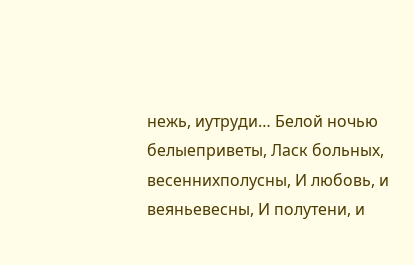нежь, иутруди… Белой ночью белыеприветы, Ласк больных, весеннихполусны, И любовь, и веяньевесны, И полутени, и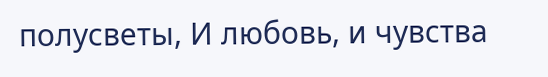полусветы, И любовь, и чувства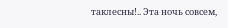таклесны!.. Эта ночь совсем,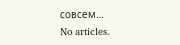совсем…
No articles.